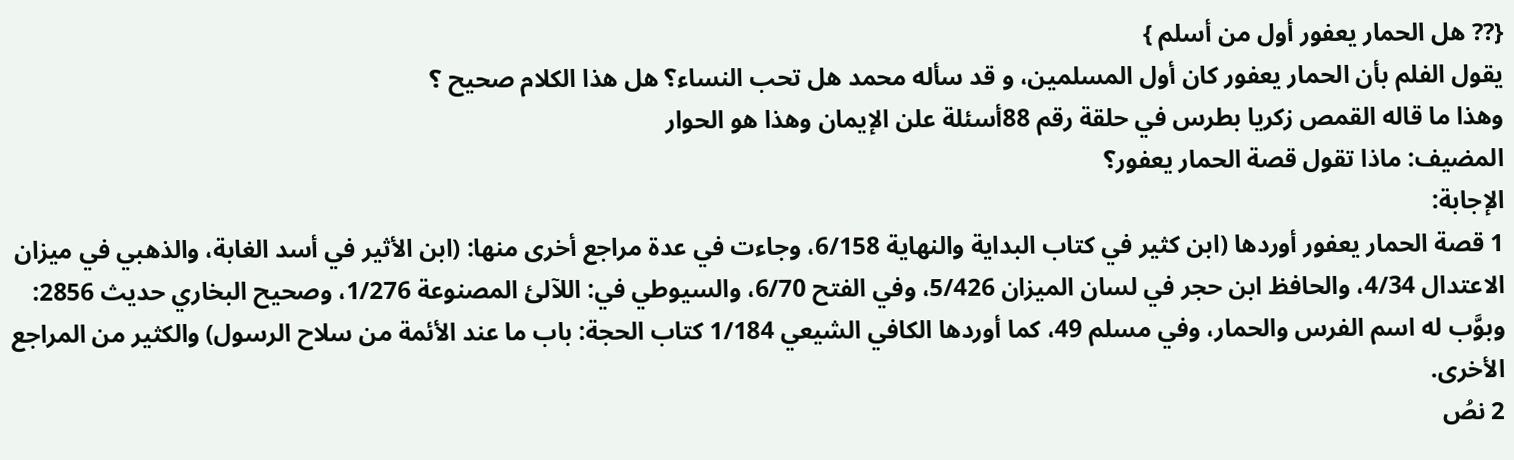{?? هل الحمار يعفور أول من أسلم }
يقول الفلم بأن الحمار يعفور كان أول المسلمين، و قد سأله محمد هل تحب النساء؟ هل هذا الكلام صحيح ؟
وهذا ما قاله القمص زكريا بطرس في حلقة رقم 88أسئلة علن الإيمان وهذا هو الحوار
المضيف: ماذا تقول قصة الحمار يعفور؟
الإجابة:
1 قصة الحمار يعفور أوردها (ابن كثير في كتاب البداية والنهاية 6/158، وجاءت في عدة مراجع أخرى منها: (ابن الأثير في أسد الغابة، والذهبي في ميزان الاعتدال 4/34، والحافظ ابن حجر في لسان الميزان 5/426، وفي الفتح 6/70، والسيوطي في: اللآلئ المصنوعة 1/276، وصحيح البخاري حديث 2856: وبوَّب له اسم الفرس والحمار، وفي مسلم 49، كما أوردها الكافي الشيعي 1/184 كتاب الحجة: باب ما عند الأئمة من سلاح الرسول) والكثير من المراجع الأخرى.
2 نصُ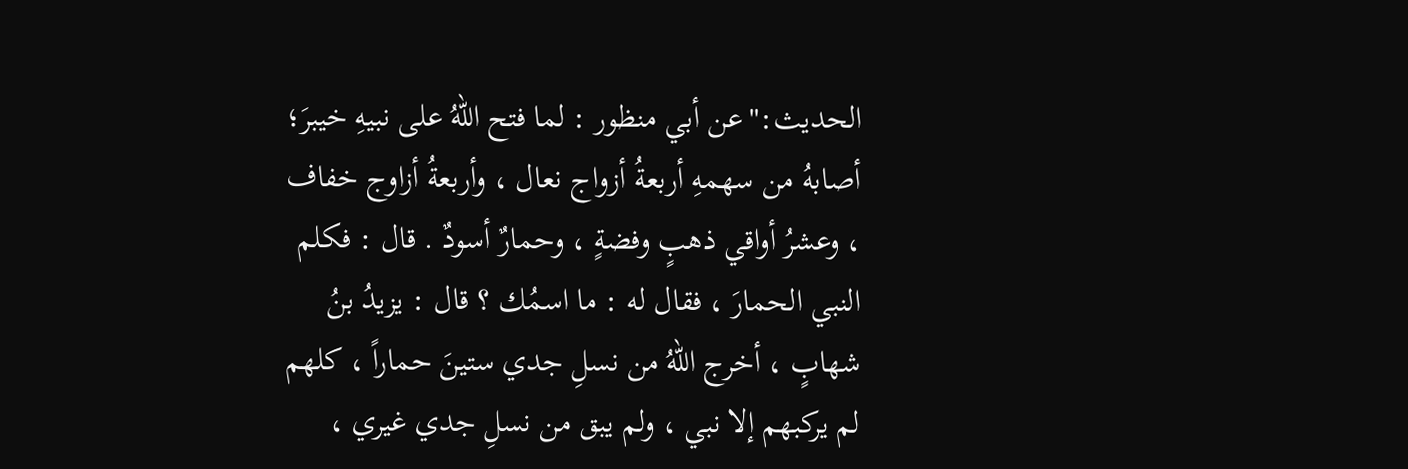الحديث:"عن أبي منظور : لما فتح اللهُ على نبيهِ خيبرَ؛ أصابهُ من سهمهِ أربعةُ أزواج نعال ، وأربعةُ أزاوج خفاف ، وعشرُ أواقي ذهبٍ وفضةٍ ، وحمارٌ أسودٌ . قال : فكلم النبي الحمارَ ، فقال له : ما اسمُك ؟ قال : يزيدُ بنُ شهابٍ ، أخرج اللهُ من نسلِ جدي ستينَ حماراً ، كلهم لم يركبهم إلا نبي ، ولم يبق من نسلِ جدي غيري ،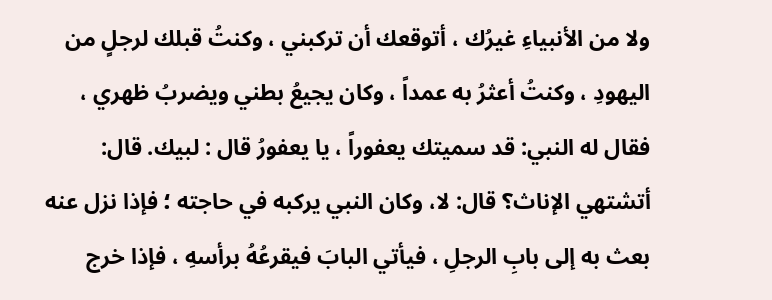ولا من الأنبياءِ غيرُك ، أتوقعك أن تركبني ، وكنتُ قبلك لرجلٍ من اليهودِ ، وكنتُ أعثرُ به عمداً ، وكان يجيعُ بطني ويضربُ ظهري ، فقال له النبي: قد سميتك يعفوراً ، يا يعفورُ قال : لبيك. قال: أتشتهي الإناث؟ قال: لا، وكان النبي يركبه في حاجته ؛ فإذا نزل عنه بعث به إلى بابِ الرجلِ ، فيأتي البابَ فيقرعُهُ برأسهِ ، فإذا خرج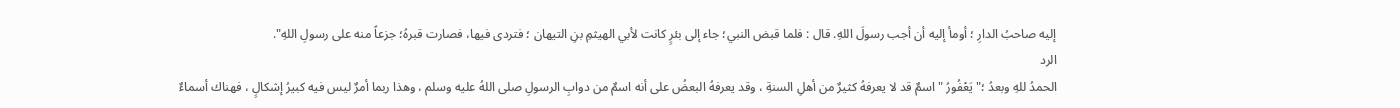إليه صاحبُ الدارِ ؛ أومأ إليه أن أجب رسولَ اللهِ. قال : فلما قبض النبي؛ جاء إلى بئرٍ كانت لأبي الهيثمِ بنِ التيهان ؛ فتردى فيها، فصارت قبرهُ؛ جزعاً منه على رسولِ اللهِ".
الرد
الحمدُ للهِ وبعدُ ؛" يَعْفُورُ " اسمٌ قد لا يعرفهُ كثيرٌ من أهلِ السنةِ ، وقد يعرفهُ البعضُ على أنه اسمٌ من دوابِ الرسولِ صلى اللهُ عليه وسلم ، وهذا ربما أمرٌ ليس فيه كبيرُ إشكالٍ ، فهناك أسماءٌ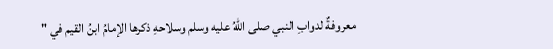معروفةٌ لدوابِ النبي صلى اللهُ عليه وسلم وسلاحهِ ذكرها الإمامُ ابنُ القيم في "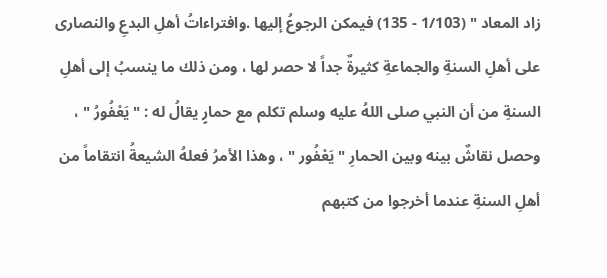زاد المعاد " (1/103 - 135) فيمكن الرجوعُ إليها .وافتراءاتُ أهلِ البدعِ والنصارى على أهلِ السنةِ والجماعةِ كثيرةٌ جداً لا حصر لها ، ومن ذلك ما ينسبُ إلى أهلِ السنةِ من أن النبي صلى اللهُ عليه وسلم تكلم مع حمارٍ يقالُ له : " يَعْفُورُ " ، وحصل نقاشٌ بينه وبين الحمارِ " يَعْفُور " ، وهذا الأمرُ فعلهُ الشيعةُ انتقاماً من أهلِ السنةِ عندما أخرجوا من كتبهم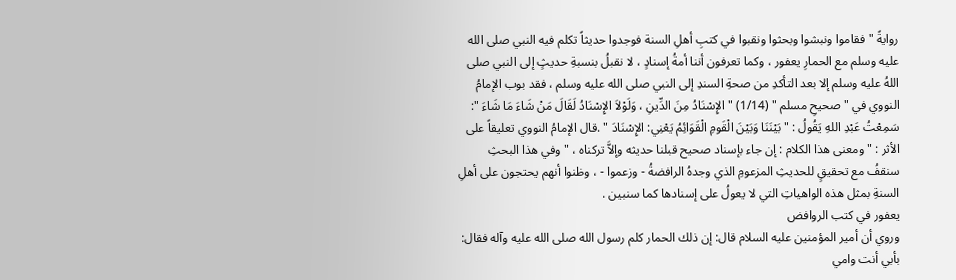روايةً " فقاموا ونبشوا وبحثوا ونقبوا في كتبِ أهلِ السنة فوجدوا حديثاً تكلم فيه النبي صلى الله عليه وسلم مع الحمارِ يعفور ، وكما تعرفون أننا أمةُ إسنادٍ ، لا نقبلُ بنسبةِ حديثٍ إلى النبي صلى اللهُ عليه وسلم إلا بعد التأكدِ من صحةِ السندِ إلى النبي صلى الله عليه وسلم ، فقد بوب الإمامُ النووي في " صحيحِ مسلم " (1/14) " الإِسْنَادُ مِنَ الدِّينِ ، وَلَوْلاَ الإِسْنَادُ لَقَالَ مَنْ شَاءَ مَا شَاءَ ": سَمِعْتُ عَبْدِ اللهِ يَقُولُ : " بَيْنَنَا وَبَيْنَ الْقَومِ الْقَوَائِمُ يَعْنِي: الإِسْنَادَ " .قال الإمامُ النووي تعليقاً على الأثر : " ومعنى هذا الكلام : إن جاء بإسناد صحيح قبلنا حديثه وإلاَّ تركناه ، " وفي هذا البحثِ سنقفُ مع تحقيقٍ للحديثِ المزعومِ الذي وجدهُ الرافضةُ - وزعموا - ، وظنوا أنهم يحتجون على أهلِ السنةِ بمثل هذه الواهياتِ التي لا يعولُ على إسنادها كما سنبين .
يعفور في كتب الروافض
وروي أن أمير المؤمنين عليه السلام قال: إن ذلك الحمار كلم رسول الله صلى الله عليه وآله فقال: بأبي أنت وامي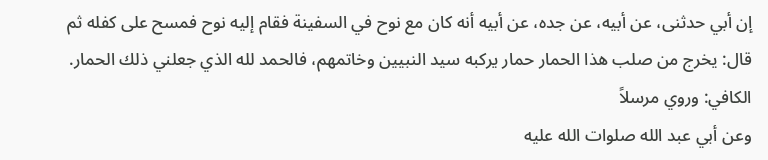إن أبي حدثنى، عن أبيه، عن جده، عن أبيه أنه كان مع نوح في السفينة فقام إليه نوح فمسح على كفله ثم قال: يخرج من صلب هذا الحمار حمار يركبه سيد النبيين وخاتمهم، فالحمد لله الذي جعلني ذلك الحمار. الكافي: وروي مرسلاً
وعن أبي عبد الله صلوات الله عليه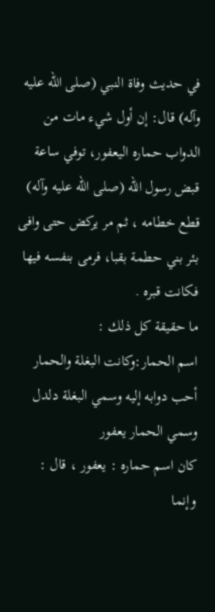في حديث وفاة النبي (صلى الله عليه وآله) قال: إن أول شيء مات من الدواب حماره اليعفور، توفي ساعة قبض رسول الله (صلى الله عليه وآله) قطع خطامه ، ثم مر يركض حتى وافى بئر بني حطمة بقبا، فرمى بنفسه فيها فكانت قبره .
ما حقيقة كل ذلك :
اسم الحمار:وكانت البغلة والحمار أحب دوابه إليه وسمي البغلة دلدل وسمي الحمار يعفور
كان اسم حماره : يعفور ، قال : وإنما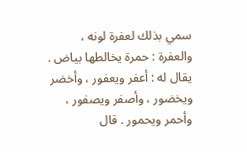سمي بذلك لعفرة لونه ، والعفرة : حمرة يخالطها بياض . يقال له : أعفر ويعفور ، وأخضر ويخضور ، وأصفر ويصفور ، وأحمر ويحمور . قال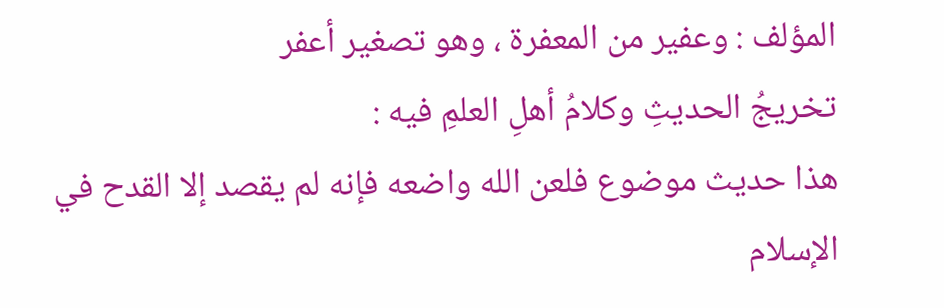المؤلف : وعفير من المعفرة ، وهو تصغير أعفر
تخريجُ الحديثِ وكلامُ أهلِ العلمِ فيه :
هذا حديث موضوع فلعن الله واضعه فإنه لم يقصد إلا القدح في الإسلام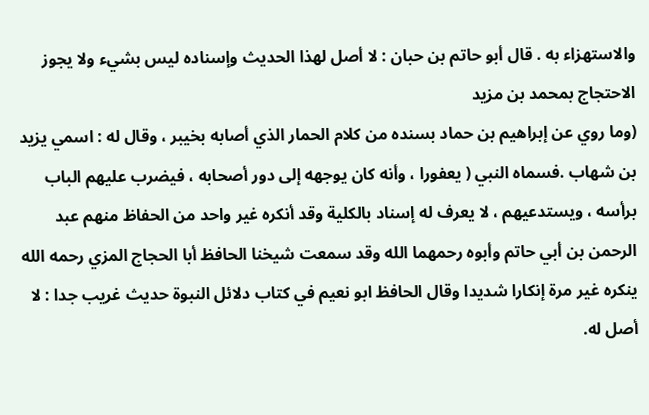والاستهزاء به . قال أبو حاتم بن حبان : لا أصل لهذا الحديث وإسناده ليس بشيء ولا يجوز الاحتجاج بمحمد بن مزيد
(وما روي عن إبراهيم بن حماد بسنده من كلام الحمار الذي أصابه بخيبر ، وقال له : اسمي يزيد بن شهاب .فسماه النبي ( يعفورا ، وأنه كان يوجهه إلى دور أصحابه ، فيضرب عليهم الباب برأسه ، ويستدعيهم ، لا يعرف له إسناد بالكلية وقد أنكره غير واحد من الحفاظ منهم عبد الرحمن بن أبي حاتم وأبوه رحمهما الله وقد سمعت شيخنا الحافظ أبا الحجاج المزي رحمه الله ينكره غير مرة إنكارا شديدا وقال الحافظ ابو نعيم في كتاب دلائل النبوة حديث غريب جدا : لا أصل له.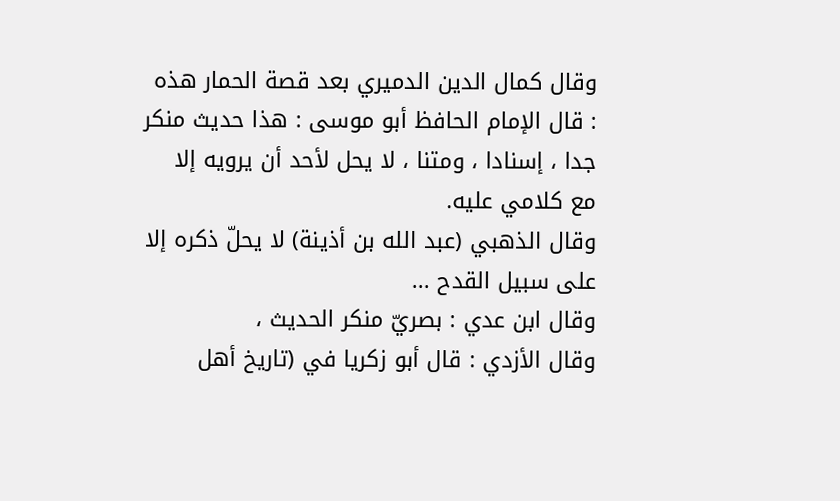وقال كمال الدين الدميري بعد قصة الحمار هذه : قال الإمام الحافظ أبو موسى : هذا حديث منكر جدا ، إسنادا ، ومتنا ، لا يحل لأحد أن يرويه إلا مع كلامي عليه.
وقال الذهبي (عبد الله بن أذينة) لا يحلّ ذكره إلا على سبيل القدح ...
وقال ابن عدي : بصريّ منكر الحديث ،
وقال الأزدي : قال أبو زكريا في (تاريخ أهل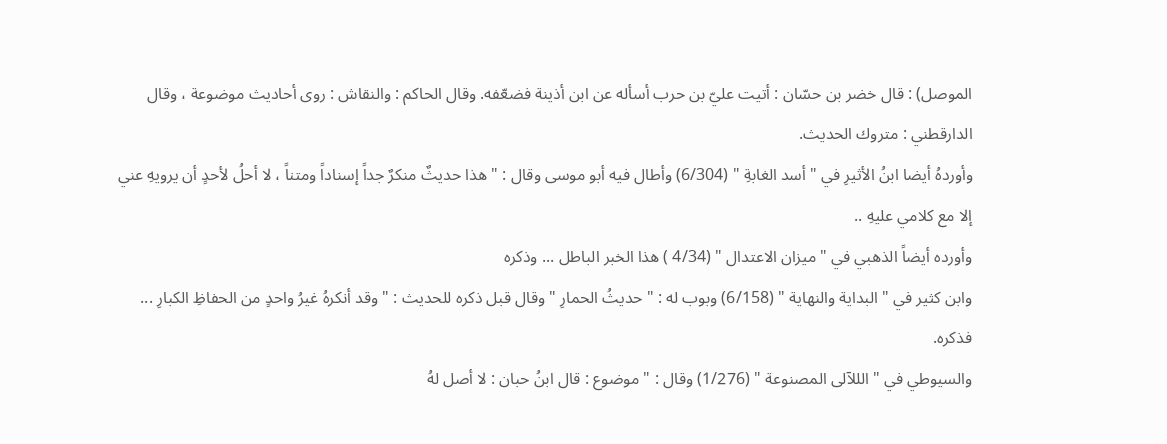الموصل) : قال خضر بن حسّان : أتيت عليّ بن حرب أسأله عن ابن أذينة فضعّفه. وقال الحاكم : والنقاش : روى أحاديث موضوعة ، وقال الدارقطني : متروك الحديث.
وأوردهُ أيضا ابنُ الأثيرِ في " أسد الغابةِ " (6/304) وأطال فيه أبو موسى وقال : " هذا حديثٌ منكرٌ جداً إسناداً ومتناً ، لا أحلُ لأحدٍ أن يرويهِ عني إلا مع كلامي عليهِ ..
وأورده أيضاً الذهبي في " ميزان الاعتدال " (4/34 ) هذا الخبر الباطل ... وذكره
وابن كثير في " البداية والنهاية " (6/158) وبوب له : " حديثُ الحمارِ " وقال قبل ذكره للحديث : " وقد أنكرهُ غيرُ واحدٍ من الحفاظِ الكبارِ ... فذكره.
والسيوطي في " الللآلى المصنوعة " (1/276) وقال : " موضوع : قال ابنُ حبان : لا أصل لهُ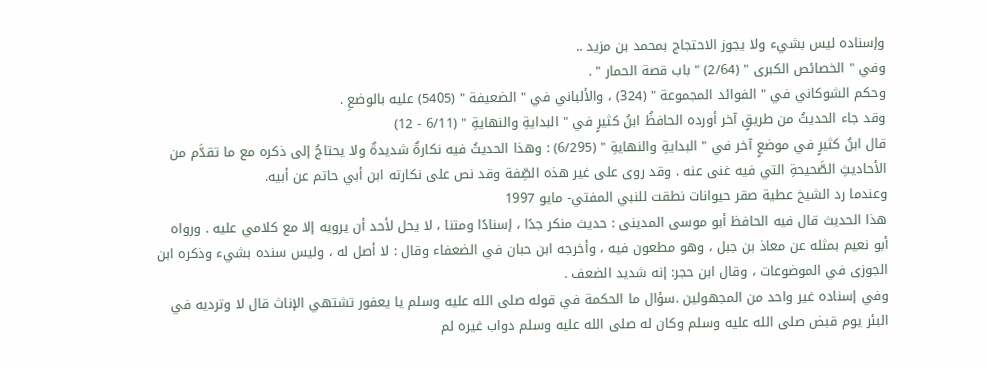وإسناده ليس بشيء ولا يجوز الاحتجاج بمحمد بن مزيد ..
وفي " الخصائص الكبرى " (2/64) " باب قصة الحمار " .
وحكم الشوكاني في " الفوائد المجموعة " (324) ، والألباني في " الضعيفة " (5405) عليه بالوضعِ .
وقد جاء الحديثُ من طريقٍ آخر أورده الحافظُ ابنُ كثيرٍ في " البدايةِ والنهايةِ " (6/11 - 12)
قال ابنُ كثيرٍ في موضعٍ آخر في " البدايةِ والنهايةِ " (6/295) : وهذا الحديثُ فيه نكارةٌ شديدةٌ ولا يحتاجُ إلى ذكره مع ما تقدَّم من الأحاديثِ الصَّحيحةِ التي فيه غنى عنه . وقد روى على غير هذه الصِّفة وقد نص على نكارته ابن أبي حاتم عن أبيه.
وعندما رد الشيخ عطية صقر حيوانات نطقت للنبي المفتي- مايو 1997
هذا الحديث قال فيه الحافظ أبو موسى المدينى : حديث منكر جدًا ، إسنادًا ومتنا ، لا يحل لأحد أن يرويه إلا مع كلامي عليه . ورواه أبو نعيم بمثله عن معاذ بن جبل ، وهو مطعون فيه ، وأخرجه ابن حبان في الضعفاء وقال : لا أصل له ، وليس سنده بشيء وذكره ابن الجوزى في الموضوعات ، وقال ابن حجر: إنه شديد الضعف .
وفي إسناده غير واحد من المجهولين .سؤال ما الحكمة في قوله صلى الله عليه وسلم يا يعفور تشتهي الإناث قال لا وترديه في البئر يوم قبض صلى الله عليه وسلم وكان له صلى الله عليه وسلم دواب غيره لم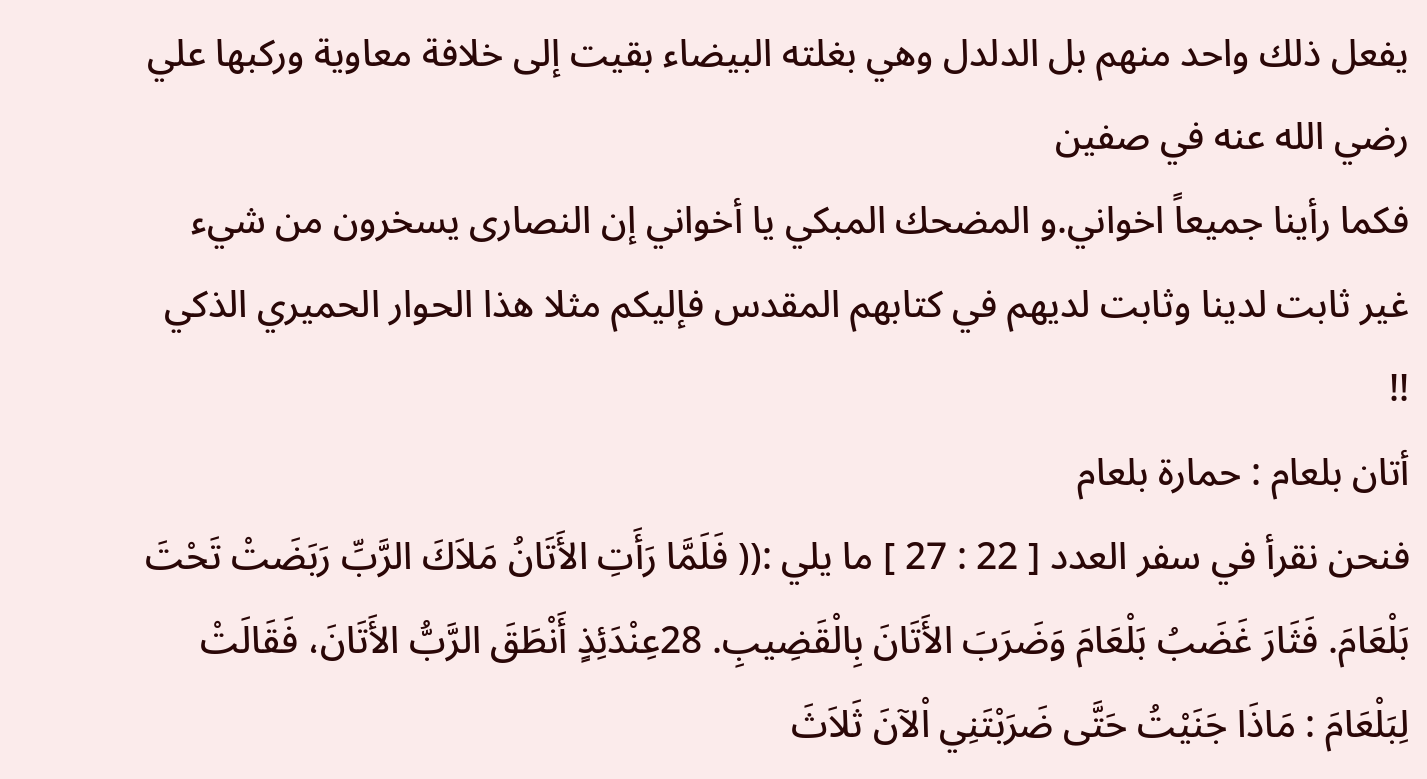يفعل ذلك واحد منهم بل الدلدل وهي بغلته البيضاء بقيت إلى خلافة معاوية وركبها علي رضي الله عنه في صفين
فكما رأينا جميعاً اخواني.و المضحك المبكي يا أخواني إن النصارى يسخرون من شيء غير ثابت لدينا وثابت لديهم في كتابهم المقدس فإليكم مثلا هذا الحوار الحميري الذكي !!
أتان بلعام : حمارة بلعام
فنحن نقرأ في سفر العدد [ 22 : 27 ] ما يلي :(( فَلَمَّا رَأَتِ الأَتَانُ مَلاَكَ الرَّبِّ رَبَضَتْ تَحْتَ بَلْعَامَ. فَثَارَ غَضَبُ بَلْعَامَ وَضَرَبَ الأَتَانَ بِالْقَضِيبِ. 28عِنْدَئِذٍ أَنْطَقَ الرَّبُّ الأَتَانَ، فَقَالَتْ لِبَلْعَامَ : مَاذَا جَنَيْتُ حَتَّى ضَرَبْتَنِي اْلآنَ ثَلاَثَ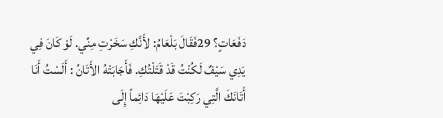دَفَعَاتٍ؟ 29فَقَالَ بَلْعَامُ: لأَنَّكِ سَخَرْتِ مِنِّي. لَوْ كَانَ فِي يَدِي سَيْفٌ لَكُنْتُ قَدْ قَتَلْتُكِ. فَأَجَابَتْهُ الأَتَانُ : أَلَسْتُ أَنَا أَتَانَكَ الَّتِي رَكِبْتَ عَلَيْهَا دَائِماً إِلَى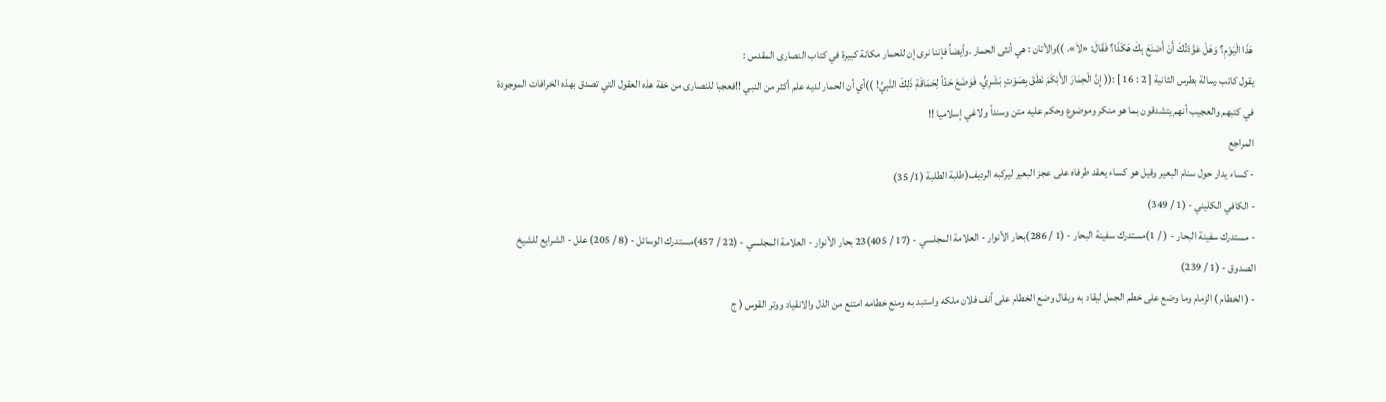هَذَا الْيَوْمِ؟ وَهَلْ عَوَّدْتُكَ أَنْ أَصْنَعَ بِكَ هَكَذَا؟ فَقَالَ: «لاَ». ))والأتان : هي أنثى الحمار .وأيضاُ فإننا نرى إن للحمار مكانة كبيرة في كتاب النصارى المقدس :
يقول كاتب رسالة بطرس الثانية [ 2 : 16 ] :(( إِنَّ الْحِمَارَ الأَبْكَمَ نَطَقَ بِصَوْتٍ بَشَرِيٍّ، فَوَضَعَ حَدّاً لِحَمَاقَةِ ذَلِكَ النَّبِيِّ! ))أي أن الحمار لديه علم أكثر من النبي !!فعجبا للنصارى من خفة هذه العقول التي تصدق بهذه الخرافات الموجودة في كتبهم والعجيب أنهم يتشدقون بما هو منكر وموضوع وحكم عليه متن وسنداً ولاغي إسلاميا !!
المراجع
- كساء يدار حول سنام البعير وقيل هو كساء يعقد طرفاه على عجز البعير ليركبه الرديف(طلبة الطلبة (1/ 35)
- الكافي الكليني - (1 / 349)
- مستدرك سفينة البحار - ( / 1)مستدرك سفينة البحار - (1 / 286)بحار الأنوار - العلامة المجلسي - (17 / 405)23 بحار الأنوار - العلامة المجلسي - (22 / 457)مستدرك الوسائل - (8 / 205) علل - الشرايع للشيخ الصدوق - (1 / 239)
- ( الخطام ) الزمام وما وضع على خطم الجمل ليقاد به ويقال وضع الخطام على أنف فلان ملكه واستبد به ومنع خطامه امتنع من الذل والانقياد ووتر القوس ( ج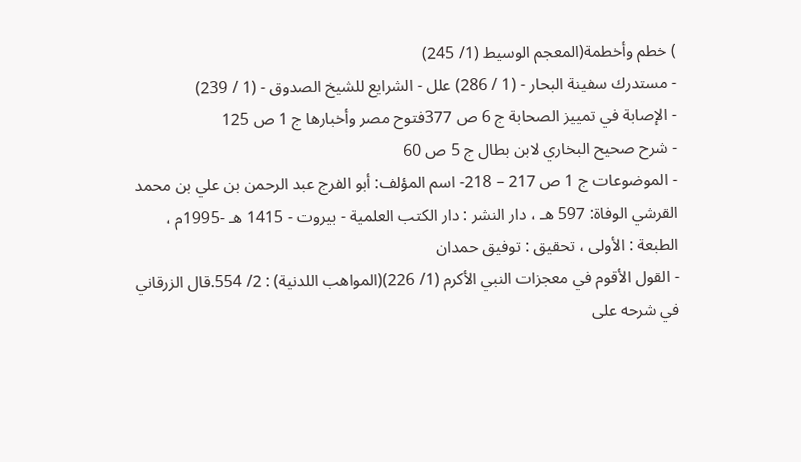) خطم وأخطمة(المعجم الوسيط (1/ 245)
- مستدرك سفينة البحار - (1 / 286) علل - الشرايع للشيخ الصدوق - (1 / 239)
- الإصابة في تمييز الصحابة ج 6 ص 377فتوح مصر وأخبارها ج 1 ص 125
- شرح صحيح البخاري لابن بطال ج 5 ص 60
- الموضوعات ج 1 ص 217 – 218- اسم المؤلف: أبو الفرج عبد الرحمن بن علي بن محمد القرشي الوفاة: 597 هـ ، دار النشر : دار الكتب العلمية - بيروت - 1415 هـ -1995م ، الطبعة : الأولى ، تحقيق : توفيق حمدان
- القول الأقوم في معجزات النبي الأكرم (1/ 226)(المواهب اللدنية) : 2/ 554.قال الزرقاني في شرحه على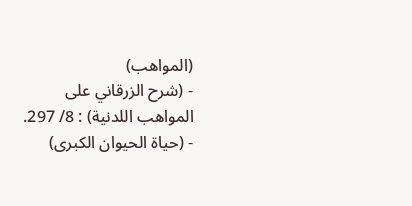(المواهب)
- (شرح الزرقاني على المواهب اللدنية) : 8/ 297.
- (حياة الحيوان الكبرى)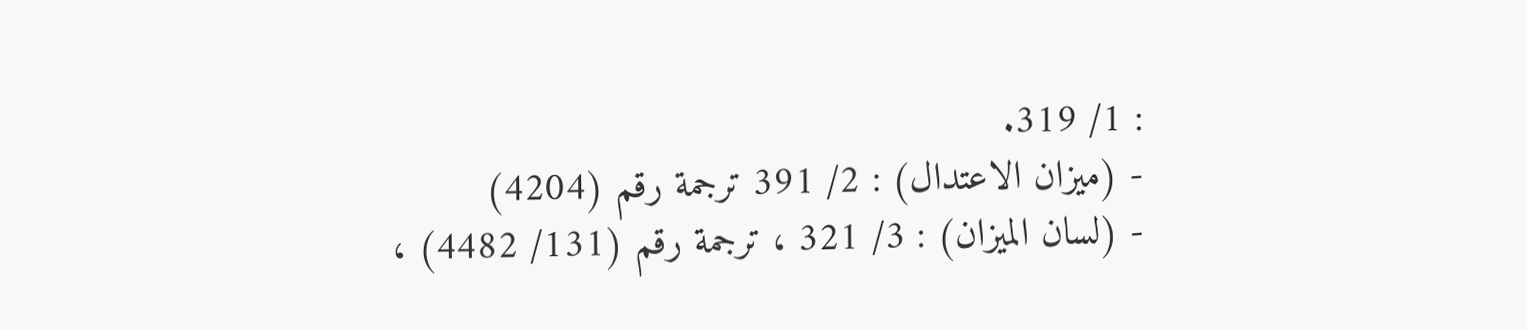: 1/ 319.
- (ميزان الاعتدال) : 2/ 391 ترجمة رقم (4204)
- (لسان الميزان) : 3/ 321 ، ترجمة رقم (131/ 4482) ،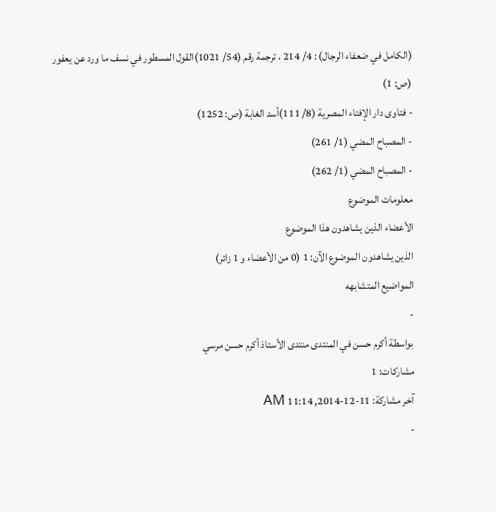(الكامل في ضعفاء الرجال) : 4/ 214 ، ترجمة رقم (54/ 1021)القول المسطور في نسف ما ورد عن يعفور (ص: 1)
- فتاوى دار الإفتاء المصرية (8/ 111)أسد الغابة (ص: 1252)
- المصباح المضي (1/ 261)
- المصباح المضي (1/ 262)
معلومات الموضوع
الأعضاء الذين يشاهدون هذا الموضوع
الذين يشاهدون الموضوع الآن: 1 (0 من الأعضاء و 1 زائر)
المواضيع المتشابهه
-
بواسطة أكرم حسن في المنتدى منتدى الأستاذ أكرم حسن مرسي
مشاركات: 1
آخر مشاركة: 11-12-2014, 11:14 AM
-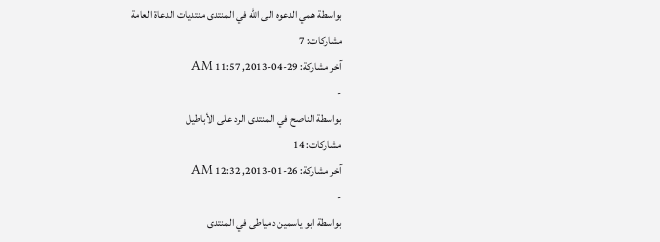بواسطة همي الدعوه الى الله في المنتدى منتديات الدعاة العامة
مشاركات: 7
آخر مشاركة: 29-04-2013, 11:57 AM
-
بواسطة الناصح في المنتدى الرد على الأباطيل
مشاركات: 14
آخر مشاركة: 26-01-2013, 12:32 AM
-
بواسطة ابو ياسمين دمياطى في المنتدى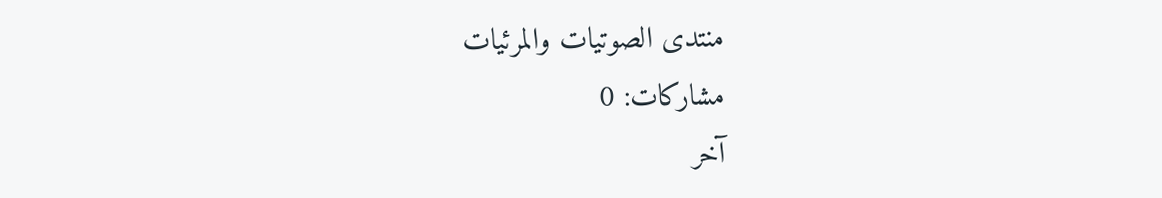منتدى الصوتيات والمرئيات
مشاركات: 0
آخر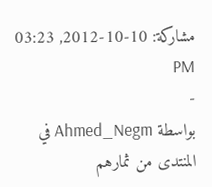مشاركة: 10-10-2012, 03:23 PM
-
بواسطة Ahmed_Negm في المنتدى من ثمارهم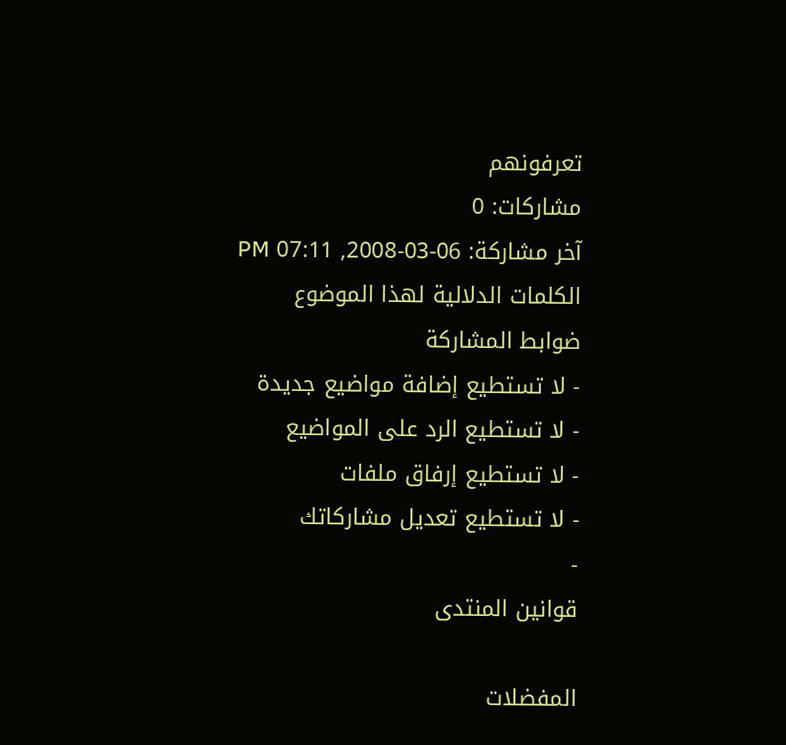تعرفونهم
مشاركات: 0
آخر مشاركة: 06-03-2008, 07:11 PM
الكلمات الدلالية لهذا الموضوع
ضوابط المشاركة
- لا تستطيع إضافة مواضيع جديدة
- لا تستطيع الرد على المواضيع
- لا تستطيع إرفاق ملفات
- لا تستطيع تعديل مشاركاتك
-
قوانين المنتدى

المفضلات